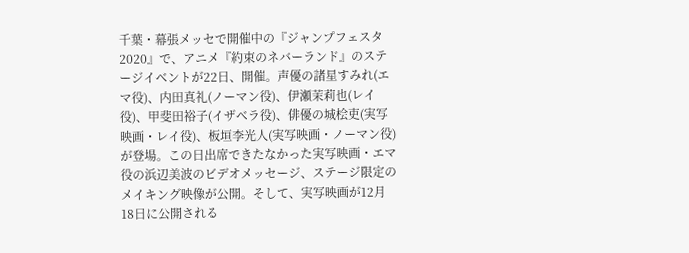千葉・幕張メッセで開催中の『ジャンプフェスタ2020』で、アニメ『約束のネバーランド』のステージイベントが22日、開催。声優の諸星すみれ(エマ役)、内田真礼(ノーマン役)、伊瀬茉莉也(レイ役)、甲斐田裕子(イザベラ役)、俳優の城桧吏(実写映画・レイ役)、板垣李光人(実写映画・ノーマン役)が登場。この日出席できたなかった実写映画・エマ役の浜辺美波のビデオメッセージ、ステージ限定のメイキング映像が公開。そして、実写映画が12月18日に公開される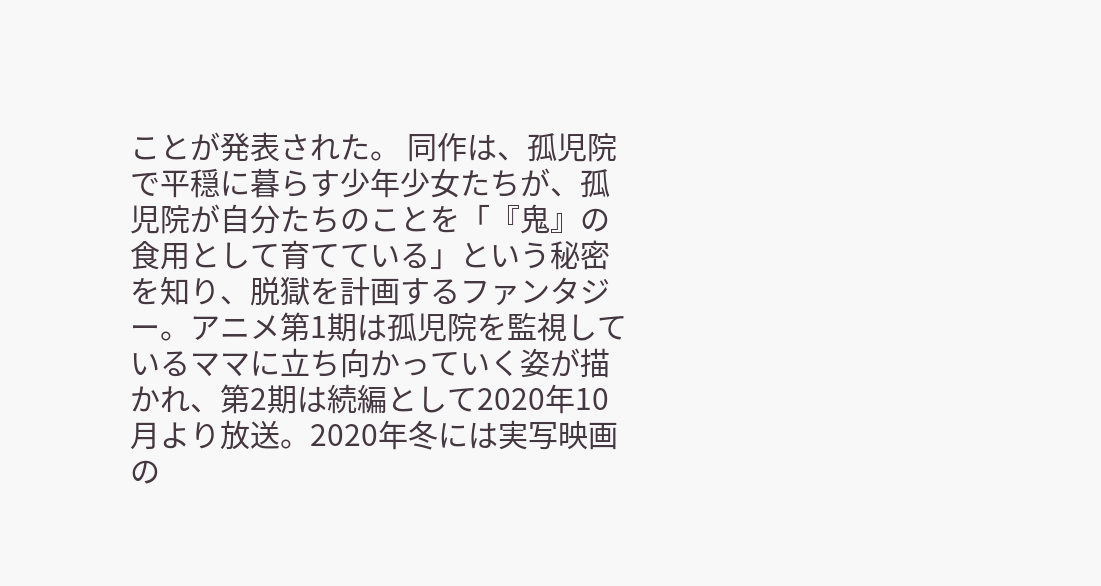ことが発表された。 同作は、孤児院で平穏に暮らす少年少女たちが、孤児院が自分たちのことを「『鬼』の食用として育てている」という秘密を知り、脱獄を計画するファンタジー。アニメ第1期は孤児院を監視しているママに立ち向かっていく姿が描かれ、第2期は続編として2020年10月より放送。2020年冬には実写映画の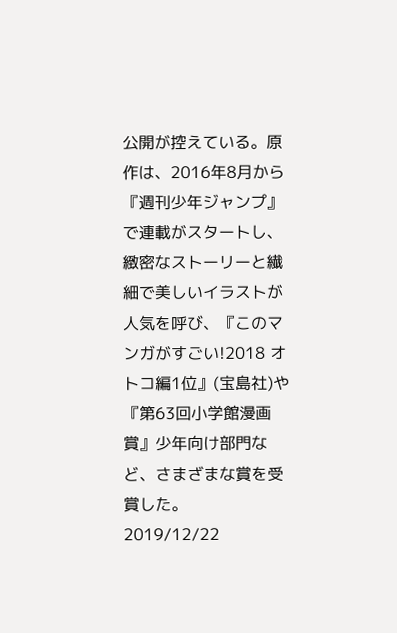公開が控えている。原作は、2016年8月から『週刊少年ジャンプ』で連載がスタートし、緻密なストーリーと繊細で美しいイラストが人気を呼び、『このマンガがすごい!2018 オトコ編1位』(宝島社)や『第63回小学館漫画賞』少年向け部門など、さまざまな賞を受賞した。
2019/12/22